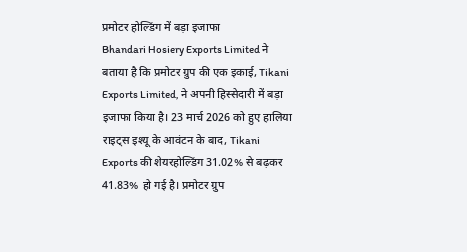प्रमोटर होल्डिंग में बड़ा इजाफा
Bhandari Hosiery Exports Limited ने बताया है कि प्रमोटर ग्रुप की एक इकाई, Tikani Exports Limited, ने अपनी हिस्सेदारी में बड़ा इजाफा किया है। 23 मार्च 2026 को हुए हालिया राइट्स इश्यू के आवंटन के बाद, Tikani Exports की शेयरहोल्डिंग 31.02% से बढ़कर 41.83% हो गई है। प्रमोटर ग्रुप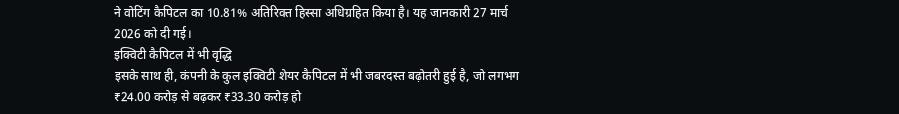ने वोटिंग कैपिटल का 10.81% अतिरिक्त हिस्सा अधिग्रहित किया है। यह जानकारी 27 मार्च 2026 को दी गई।
इक्विटी कैपिटल में भी वृद्धि
इसके साथ ही, कंपनी के कुल इक्विटी शेयर कैपिटल में भी जबरदस्त बढ़ोतरी हुई है, जो लगभग ₹24.00 करोड़ से बढ़कर ₹33.30 करोड़ हो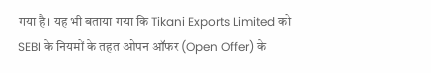गया है। यह भी बताया गया कि Tikani Exports Limited को SEBI के नियमों के तहत ओपन ऑफर (Open Offer) के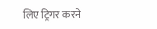लिए ट्रिगर करने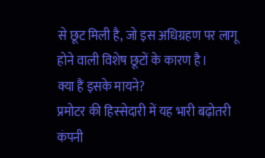से छूट मिली है, जो इस अधिग्रहण पर लागू होने वाली विशेष छूटों के कारण है।
क्या हैं इसके मायने?
प्रमोटर की हिस्सेदारी में यह भारी बढ़ोतरी कंपनी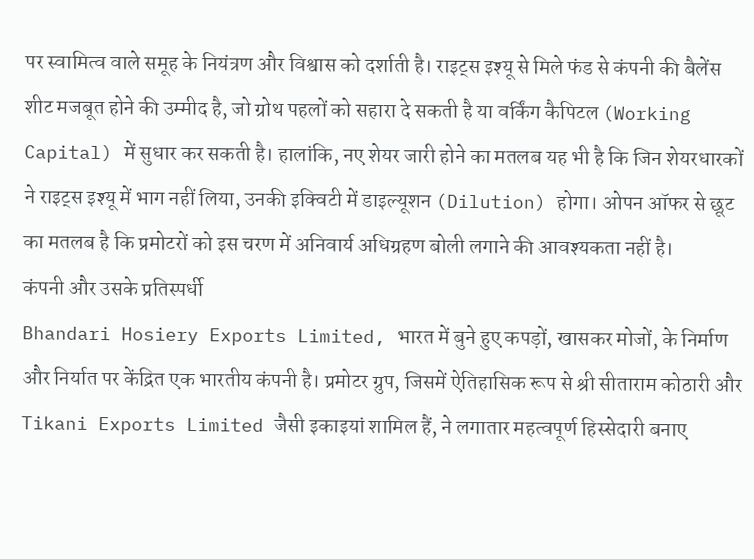पर स्वामित्व वाले समूह के नियंत्रण और विश्वास को दर्शाती है। राइट्स इश्यू से मिले फंड से कंपनी की बैलेंस शीट मजबूत होने की उम्मीद है, जो ग्रोथ पहलों को सहारा दे सकती है या वर्किंग कैपिटल (Working Capital) में सुधार कर सकती है। हालांकि, नए शेयर जारी होने का मतलब यह भी है कि जिन शेयरधारकों ने राइट्स इश्यू में भाग नहीं लिया, उनकी इक्विटी में डाइल्यूशन (Dilution) होगा। ओपन ऑफर से छूट का मतलब है कि प्रमोटरों को इस चरण में अनिवार्य अधिग्रहण बोली लगाने की आवश्यकता नहीं है।
कंपनी और उसके प्रतिस्पर्धी
Bhandari Hosiery Exports Limited, भारत में बुने हुए कपड़ों, खासकर मोजों, के निर्माण और निर्यात पर केंद्रित एक भारतीय कंपनी है। प्रमोटर ग्रुप, जिसमें ऐतिहासिक रूप से श्री सीताराम कोठारी और Tikani Exports Limited जैसी इकाइयां शामिल हैं, ने लगातार महत्वपूर्ण हिस्सेदारी बनाए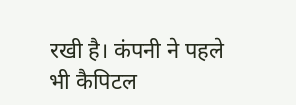रखी है। कंपनी ने पहले भी कैपिटल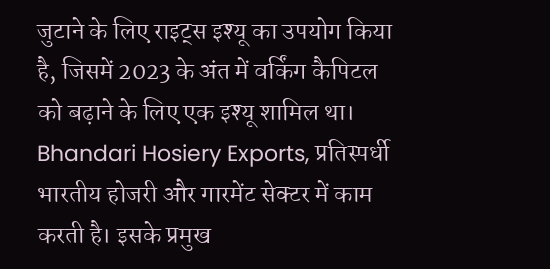जुटाने के लिए राइट्स इश्यू का उपयोग किया है, जिसमें 2023 के अंत में वर्किंग कैपिटल को बढ़ाने के लिए एक इश्यू शामिल था।
Bhandari Hosiery Exports, प्रतिस्पर्धी भारतीय होजरी और गारमेंट सेक्टर में काम करती है। इसके प्रमुख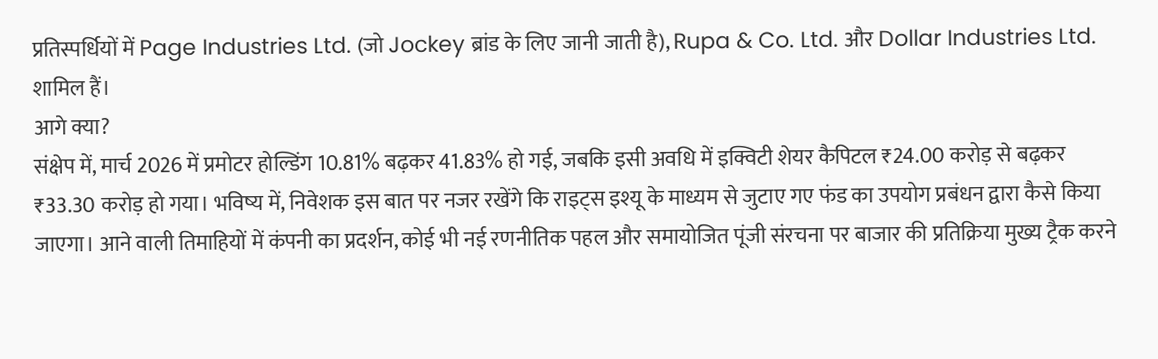प्रतिस्पर्धियों में Page Industries Ltd. (जो Jockey ब्रांड के लिए जानी जाती है), Rupa & Co. Ltd. और Dollar Industries Ltd. शामिल हैं।
आगे क्या?
संक्षेप में, मार्च 2026 में प्रमोटर होल्डिंग 10.81% बढ़कर 41.83% हो गई, जबकि इसी अवधि में इक्विटी शेयर कैपिटल ₹24.00 करोड़ से बढ़कर ₹33.30 करोड़ हो गया। भविष्य में, निवेशक इस बात पर नजर रखेंगे कि राइट्स इश्यू के माध्यम से जुटाए गए फंड का उपयोग प्रबंधन द्वारा कैसे किया जाएगा। आने वाली तिमाहियों में कंपनी का प्रदर्शन, कोई भी नई रणनीतिक पहल और समायोजित पूंजी संरचना पर बाजार की प्रतिक्रिया मुख्य ट्रैक करने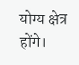योग्य क्षेत्र होंगे।